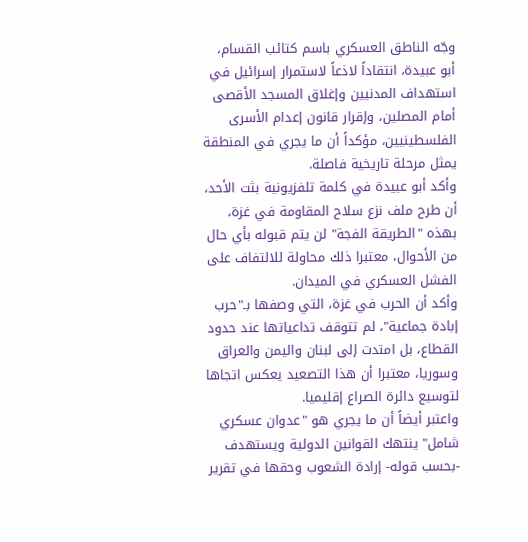وجّه الناطق العسكري باسم كتائب القسام، أبو عبيدة، انتقاداً لاذعاً لاستمرار إسرائيل في استهداف المدنيين وإغلاق المسجد الأقصى أمام المصلين، وإقرار قانون إعدام الأسرى الفلسطينيين، مؤكداً أن ما يجري في المنطقة يمثل مرحلة تاريخية فاصلة.
وأكد أبو عبيدة في كلمة تلفزيونية بثت الأحد، أن طرح ملف نزع سلاح المقاومة في غزة، بهذه "الطريقة الفجة" لن يتم قبوله بأي حال من الأحوال، معتبرا ذلك محاولة للالتفاف على الفشل العسكري في الميدان.
وأكد أن الحرب في غزة، التي وصفها بـ"حرب إبادة جماعية"، لم تتوقف تداعياتها عند حدود القطاع، بل امتدت إلى لبنان واليمن والعراق وسوريا، معتبرا أن هذا التصعيد يعكس اتجاها لتوسيع دائرة الصراع إقليميا.
واعتبر أيضاً أن ما يجري هو "عدوان عسكري شامل" ينتهك القوانين الدولية ويستهدف -بحسب قوله- إرادة الشعوب وحقها في تقرير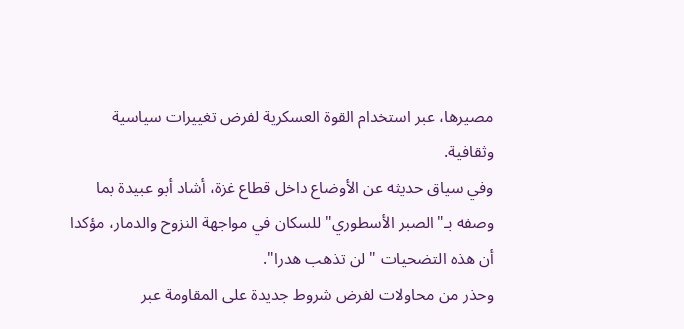مصيرها، عبر استخدام القوة العسكرية لفرض تغييرات سياسية وثقافية.
وفي سياق حديثه عن الأوضاع داخل قطاع غزة، أشاد أبو عبيدة بما وصفه بـ"الصبر الأسطوري" للسكان في مواجهة النزوح والدمار، مؤكدا أن هذه التضحيات "لن تذهب هدرا".
وحذر من محاولات لفرض شروط جديدة على المقاومة عبر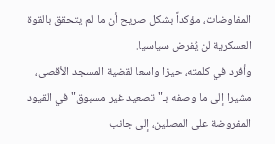المفاوضات، مؤكداً بشكل صريح أن ما لم يتحقق بالقوة العسكرية لن يُفرض سياسيا.
وأفرد في كلمته، حيزا واسعا لقضية المسجد الأقصى، مشيرا إلى ما وصفه بـ"تصعيد غير مسبوق" في القيود المفروضة على المصلين، إلى جانب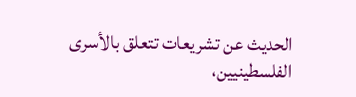الحديث عن تشريعات تتعلق بالأسرى الفلسطينيين،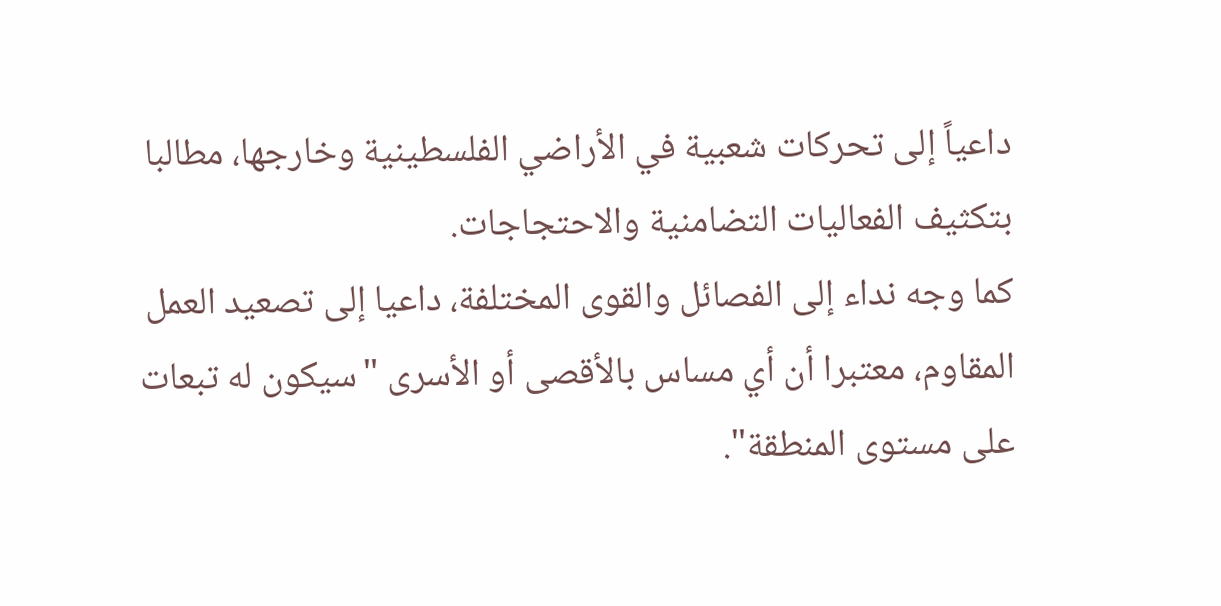داعياً إلى تحركات شعبية في الأراضي الفلسطينية وخارجها، مطالبا بتكثيف الفعاليات التضامنية والاحتجاجات.
كما وجه نداء إلى الفصائل والقوى المختلفة، داعيا إلى تصعيد العمل المقاوم، معتبرا أن أي مساس بالأقصى أو الأسرى "سيكون له تبعات على مستوى المنطقة".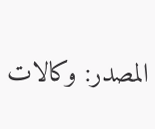المصدر: وكالات